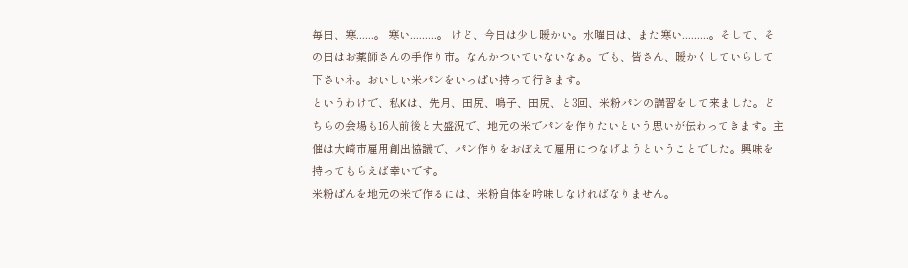毎日、寒......。 寒い.........。 けど、今日は少し暖かい。水曜日は、また寒い.........。そして、その日はお薬師さんの手作り市。なんかついていないなぁ。でも、皆さん、暖かくしていらして下さいネ。おいしい米パンをいっぱい持って行きます。
というわけで、私Kは、先月、田尻、鳴子、田尻、と3回、米粉パンの講習をして来ました。どちらの会場も16人前後と大盛況で、地元の米でパンを作りたいという思いが伝わってきます。主催は大崎市雇用創出協議で、パン作りをおぼえて雇用につなげようということでした。興味を持ってもらえば幸いです。
米粉ぱんを地元の米で作るには、米粉自体を吟味しなければなりません。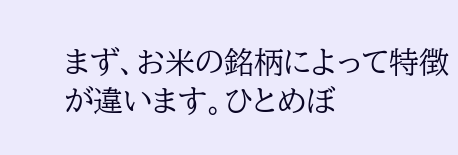まず、お米の銘柄によって特徴が違います。ひとめぼ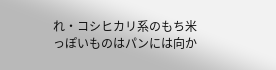れ・コシヒカリ系のもち米っぽいものはパンには向か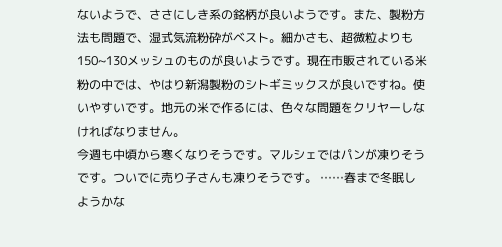ないようで、ささにしき系の銘柄が良いようです。また、製粉方法も問題で、湿式気流粉砕がベスト。細かさも、超微粒よりも150~130メッシュのものが良いようです。現在市販されている米粉の中では、やはり新潟製粉のシトギミックスが良いですね。使いやすいです。地元の米で作るには、色々な問題をクリヤーしなければなりません。
今週も中頃から寒くなりそうです。マルシェではパンが凍りそうです。ついでに売り子さんも凍りそうです。 ……春まで冬眠しようかな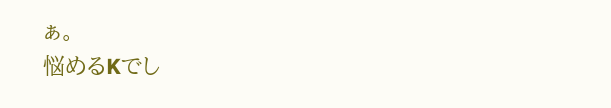ぁ。
悩めるKでし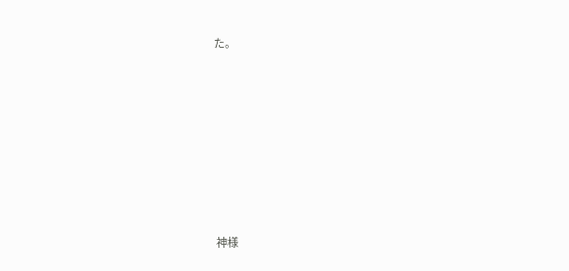た。







神様